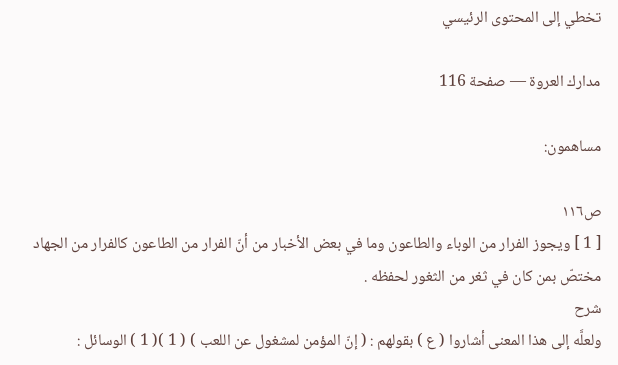تخطي إلى المحتوى الرئيسي

مدارك العروة — صفحة 116

مساهمون:

ص١١٦
[ 1 ] ويجوز الفرار من الوباء والطاعون وما في بعض الأخبار من أنّ الفرار من الطاعون كالفرار من الجهاد مختصّ بمن كان في ثغر من الثغور لحفظه .
شرح
ولعلَّه إلى هذا المعنى أشاروا ( ع ) بقولهم : ( إنّ المؤمن لمشغول عن اللعب ) ( 1 )( 1 ) الوسائل :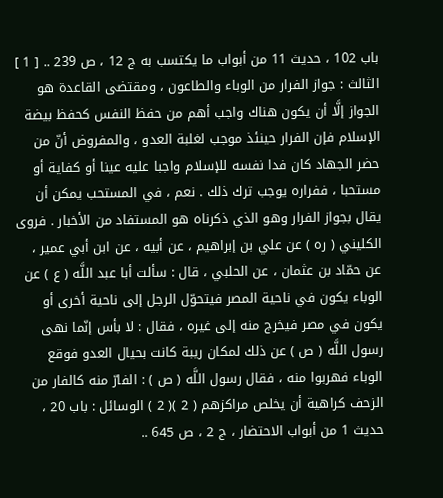باب 102 ، حديث 11 من أبواب ما يكتسب به ج 12 ، ص 239 .. [ 1 ] الثالث : جواز الفرار من الوباء والطاعون ، ومقتضى القاعدة هو الجواز إلَّا أن يكون هناك واجب أهم من حفظ النفس كحفظ بيضة الإسلام فإن الفرار حينئذ موجب لغلبة العدو ، والمفروض أنّ من حضر الجهاد كان فدا نفسه للإسلام واجبا عليه عينا أو كفاية أو مستحبا ، ففراره يوجب ترك ذلك . نعم ، في المستحب يمكن أن يقال بجواز الفرار وهو الذي ذكرناه هو المستفاد من الأخبار . فروى الكليني ( ره ) عن علي بن إبراهيم ، عن أبيه ، عن ابن أبي عمير ، عن حمّاد بن عثمان ، عن الحلبي ، قال : سألت أبا عبد اللَّه ( ع ) عن الوباء يكون في ناحية المصر فيتحوّل الرجل إلى ناحية أخرى أو يكون في مصر فيخرج منه إلى غيره ، فقال : لا بأس إنّما نهى رسول اللَّه ( ص ) عن ذلك لمكان ريبة كانت بحيال العدو فوقع الوباء فهربوا منه ، فقال رسول اللَّه ( ص ) : الفارّ منه كالفار من الزحف كراهية أن يخلص مراكزهم ( 2 )( 2 ) الوسائل : باب 20 ، حديث 1 من أبواب الاحتضار ، ج 2 ، ص 645 ..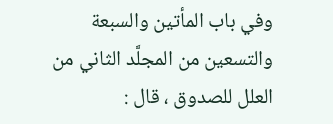وفي باب المأتين والسبعة والتسعين من المجلَّد الثاني من العلل للصدوق ، قال :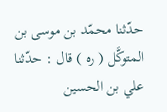حدّثنا محمّد بن موسى بن المتوكَّل ( ره ) قال : حدّثنا علي بن الحسين